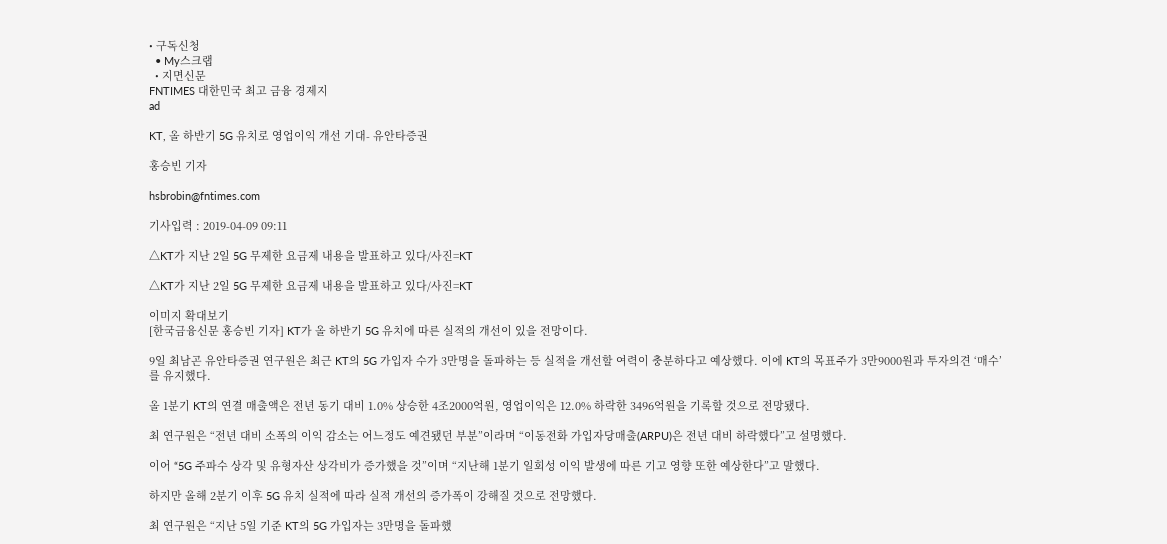• 구독신청
  • My스크랩
  • 지면신문
FNTIMES 대한민국 최고 금융 경제지
ad

KT, 올 하반기 5G 유치로 영업이익 개선 기대- 유안타증권

홍승빈 기자

hsbrobin@fntimes.com

기사입력 : 2019-04-09 09:11

△KT가 지난 2일 5G 무제한 요금제 내용을 발표하고 있다/사진=KT

△KT가 지난 2일 5G 무제한 요금제 내용을 발표하고 있다/사진=KT

이미지 확대보기
[한국금융신문 홍승빈 기자] KT가 올 하반기 5G 유치에 따른 실적의 개선이 있을 전망이다.

9일 최남곤 유안타증권 연구원은 최근 KT의 5G 가입자 수가 3만명을 돌파하는 등 실적을 개선할 여력이 충분하다고 예상했다. 이에 KT의 목표주가 3만9000원과 투자의견 ‘매수’를 유지했다.

올 1분기 KT의 연결 매출액은 전년 동기 대비 1.0% 상승한 4조2000억원, 영업이익은 12.0% 하락한 3496억원을 기록할 것으로 전망됐다.

최 연구원은 “전년 대비 소폭의 이익 감소는 어느정도 예견됐던 부분”이라며 “이동전화 가입자당매출(ARPU)은 전년 대비 하락했다”고 설명했다.

이어 “5G 주파수 상각 및 유형자산 상각비가 증가했을 것”이며 “지난해 1분기 일회성 이익 발생에 따른 기고 영향 또한 예상한다”고 말했다.

하지만 올해 2분기 이후 5G 유치 실적에 따라 실적 개선의 증가폭이 강해질 것으로 전망했다.

최 연구원은 “지난 5일 기준 KT의 5G 가입자는 3만명을 돌파했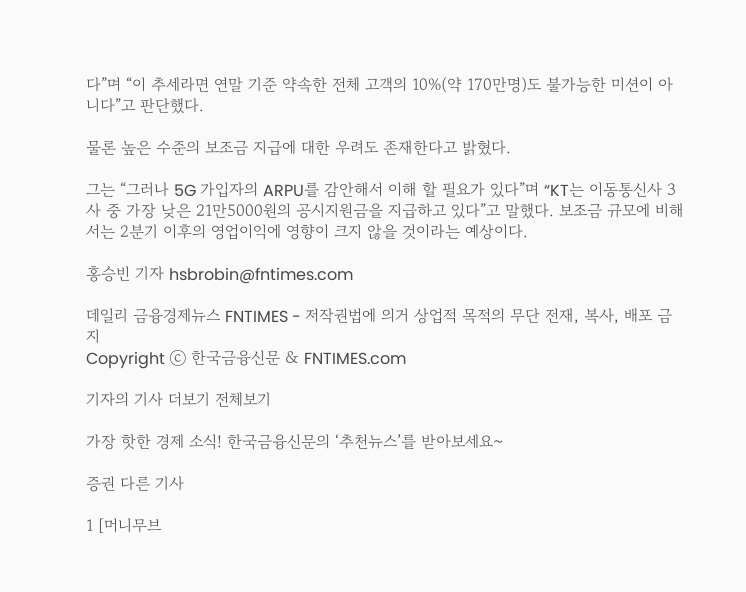다”며 “이 추세라면 연말 기준 약속한 전체 고객의 10%(약 170만명)도 불가능한 미션이 아니다”고 판단했다.

물론 높은 수준의 보조금 지급에 대한 우려도 존재한다고 밝혔다.

그는 “그러나 5G 가입자의 ARPU를 감안해서 이해 할 필요가 있다”며 “KT는 이동통신사 3사 중 가장 낮은 21만5000원의 공시지원금을 지급하고 있다”고 말했다. 보조금 규모에 비해서는 2분기 이후의 영업이익에 영향이 크지 않을 것이라는 예상이다.

홍승빈 기자 hsbrobin@fntimes.com

데일리 금융경제뉴스 FNTIMES - 저작권법에 의거 상업적 목적의 무단 전재, 복사, 배포 금지
Copyright ⓒ 한국금융신문 & FNTIMES.com

기자의 기사 더보기 전체보기

가장 핫한 경제 소식! 한국금융신문의 ‘추천뉴스’를 받아보세요~

증권 다른 기사

1 [머니무브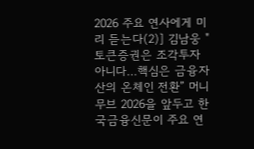2026 주요 연사에게 미리 듣는다(2)] 김남웅 "토큰증권은 조각투자 아니다…핵심은 금융자산의 온체인 전환” 머니무브 2026을 앞두고 한국금융신문이 주요 연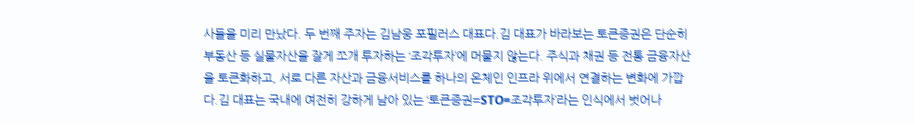사들을 미리 만났다. 두 번째 주자는 김남웅 포필러스 대표다.김 대표가 바라보는 토큰증권은 단순히 부동산 등 실물자산을 잘게 쪼개 투자하는 ‘조각투자’에 머물지 않는다. 주식과 채권 등 전통 금융자산을 토큰화하고, 서로 다른 자산과 금융서비스를 하나의 온체인 인프라 위에서 연결하는 변화에 가깝다.김 대표는 국내에 여전히 강하게 남아 있는 ‘토큰증권=STO=조각투자’라는 인식에서 벗어나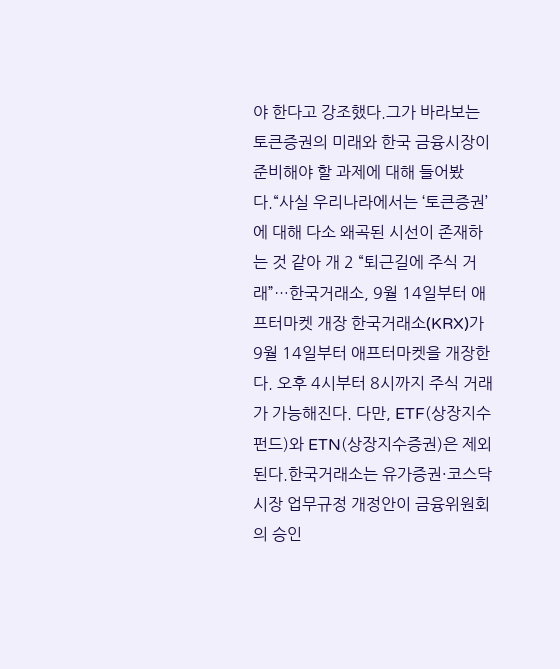야 한다고 강조했다.그가 바라보는 토큰증권의 미래와 한국 금융시장이 준비해야 할 과제에 대해 들어봤다.“사실 우리나라에서는 ‘토큰증권’에 대해 다소 왜곡된 시선이 존재하는 것 같아 개 2 “퇴근길에 주식 거래”…한국거래소, 9월 14일부터 애프터마켓 개장 한국거래소(KRX)가 9월 14일부터 애프터마켓을 개장한다. 오후 4시부터 8시까지 주식 거래가 가능해진다. 다만, ETF(상장지수펀드)와 ETN(상장지수증권)은 제외된다.한국거래소는 유가증권·코스닥시장 업무규정 개정안이 금융위원회의 승인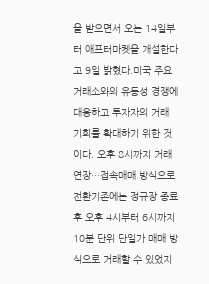을 받으면서 오는 14일부터 애프터마켓을 개설한다고 9일 밝혔다.미국 주요 거래소와의 유동성 경쟁에 대응하고 투자자의 거래 기회를 확대하기 위한 것이다. 오후 8시까지 거래 연장…접속매매 방식으로 전환기존에는 정규장 종료 후 오후 4시부터 6시까지 10분 단위 단일가 매매 방식으로 거래할 수 있었지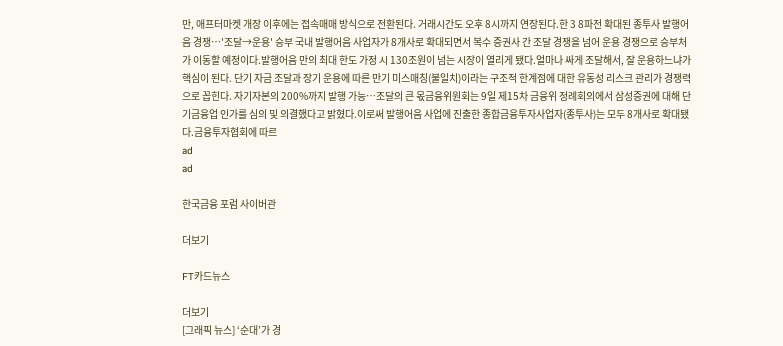만, 애프터마켓 개장 이후에는 접속매매 방식으로 전환된다. 거래시간도 오후 8시까지 연장된다.한 3 8파전 확대된 종투사 발행어음 경쟁…'조달→운용' 승부 국내 발행어음 사업자가 8개사로 확대되면서 복수 증권사 간 조달 경쟁을 넘어 운용 경쟁으로 승부처가 이동할 예정이다.발행어음 만의 최대 한도 가정 시 130조원이 넘는 시장이 열리게 됐다.얼마나 싸게 조달해서, 잘 운용하느냐가 핵심이 된다. 단기 자금 조달과 장기 운용에 따른 만기 미스매칭(불일치)이라는 구조적 한계점에 대한 유동성 리스크 관리가 경쟁력으로 꼽힌다. 자기자본의 200%까지 발행 가능…조달의 큰 몫금융위원회는 9일 제15차 금융위 정례회의에서 삼성증권에 대해 단기금융업 인가를 심의 및 의결했다고 밝혔다.이로써 발행어음 사업에 진출한 종합금융투자사업자(종투사)는 모두 8개사로 확대됐다.금융투자협회에 따르
ad
ad

한국금융 포럼 사이버관

더보기

FT카드뉴스

더보기
[그래픽 뉴스] ‘순대’가 경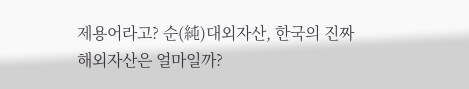제용어라고? 순(純)대외자산, 한국의 진짜 해외자산은 얼마일까?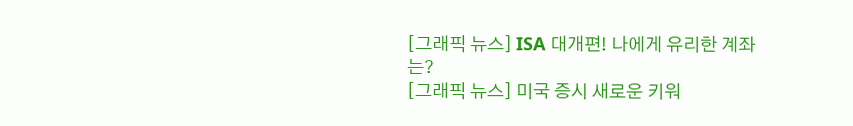[그래픽 뉴스] ISA 대개편! 나에게 유리한 계좌는?
[그래픽 뉴스] 미국 증시 새로운 키워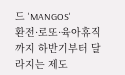드 'MANGOS'
환전·로또·육아휴직까지 하반기부터 달라지는 제도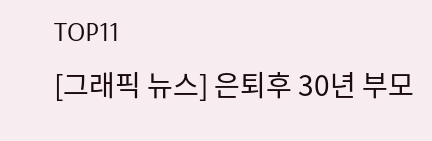TOP11
[그래픽 뉴스] 은퇴후 30년 부모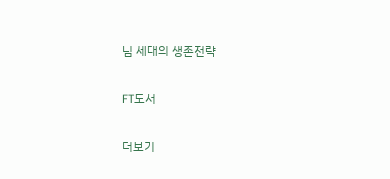님 세대의 생존전략

FT도서

더보기